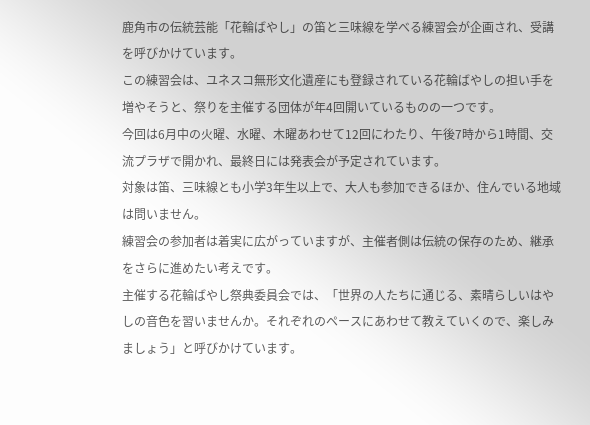鹿角市の伝統芸能「花輪ばやし」の笛と三味線を学べる練習会が企画され、受講を呼びかけています。
この練習会は、ユネスコ無形文化遺産にも登録されている花輪ばやしの担い手を増やそうと、祭りを主催する団体が年4回開いているものの一つです。
今回は6月中の火曜、水曜、木曜あわせて12回にわたり、午後7時から1時間、交流プラザで開かれ、最終日には発表会が予定されています。
対象は笛、三味線とも小学3年生以上で、大人も参加できるほか、住んでいる地域は問いません。
練習会の参加者は着実に広がっていますが、主催者側は伝統の保存のため、継承をさらに進めたい考えです。
主催する花輪ばやし祭典委員会では、「世界の人たちに通じる、素晴らしいはやしの音色を習いませんか。それぞれのペースにあわせて教えていくので、楽しみましょう」と呼びかけています。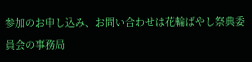参加のお申し込み、お問い合わせは花輪ばやし祭典委員会の事務局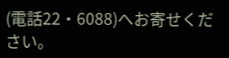(電話22・6088)へお寄せください。